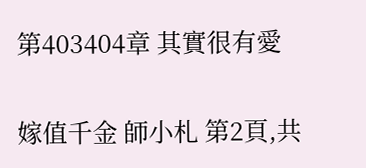第403404章 其實很有愛

嫁值千金 師小札 第2頁,共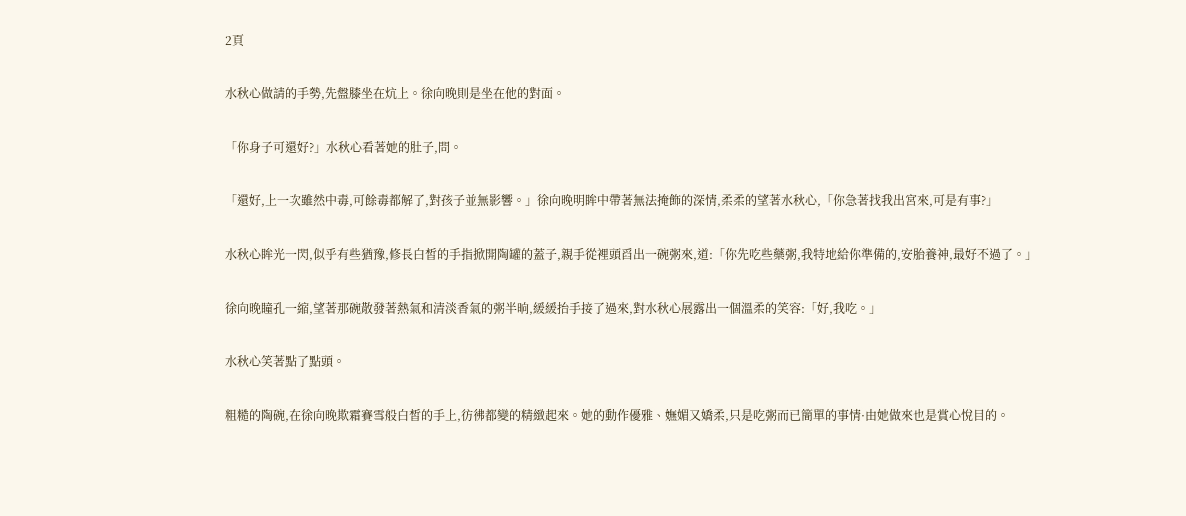2頁

水秋心做請的手勢,先盤膝坐在炕上。徐向晚則是坐在他的對面。

「你身子可還好?」水秋心看著她的肚子,問。

「還好,上一次雖然中毒,可餘毒都解了,對孩子並無影響。」徐向晚明眸中帶著無法掩飾的深情,柔柔的望著水秋心,「你急著找我出宮來,可是有事?」

水秋心眸光一閃,似乎有些猶豫,修長白皙的手指掀開陶罐的蓋子,親手從裡頭舀出一碗粥來,道:「你先吃些藥粥,我特地給你準備的,安胎養神,最好不過了。」

徐向晚瞳孔一縮,望著那碗散發著熱氣和清淡香氣的粥半晌,緩緩抬手接了過來,對水秋心展露出一個溫柔的笑容:「好,我吃。」

水秋心笑著點了點頭。

粗糙的陶碗,在徐向晚欺霜賽雪般白皙的手上,彷彿都變的精緻起來。她的動作優雅、嫵媚又嬌柔,只是吃粥而已簡單的事情·由她做來也是賞心悅目的。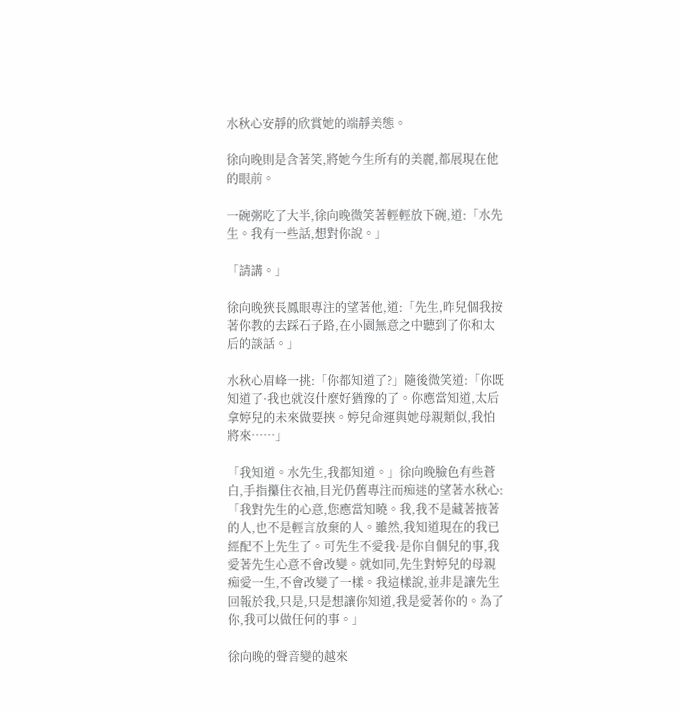水秋心安靜的欣賞她的端靜美態。

徐向晚則是含著笑,將她今生所有的美麗,都展現在他的眼前。

一碗粥吃了大半,徐向晚微笑著輕輕放下碗,道:「水先生。我有一些話,想對你說。」

「請講。」

徐向晚狹長鳳眼專注的望著他,道:「先生,昨兒個我按著你教的去踩石子路,在小園無意之中聽到了你和太后的談話。」

水秋心眉峰一挑:「你都知道了?」隨後微笑道:「你既知道了·我也就沒什麼好猶豫的了。你應當知道,太后拿婷兒的未來做要挾。婷兒命運與她母親類似,我怕將來……」

「我知道。水先生,我都知道。」徐向晚臉色有些蒼白,手指攥住衣袖,目光仍舊專注而痴迷的望著水秋心:「我對先生的心意,您應當知曉。我,我不是藏著掖著的人,也不是輕言放棄的人。雖然,我知道現在的我已經配不上先生了。可先生不愛我·是你自個兒的事,我愛著先生心意不會改變。就如同,先生對婷兒的母親痴愛一生,不會改變了一樣。我這樣說,並非是讓先生回報於我,只是,只是想讓你知道,我是愛著你的。為了你,我可以做任何的事。」

徐向晚的聲音變的越來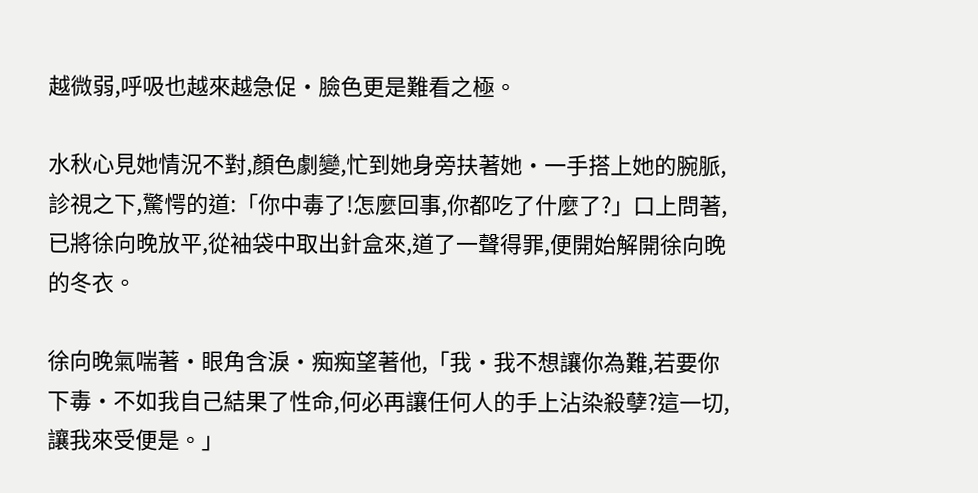越微弱,呼吸也越來越急促·臉色更是難看之極。

水秋心見她情況不對,顏色劇變,忙到她身旁扶著她·一手搭上她的腕脈,診視之下,驚愕的道:「你中毒了!怎麼回事,你都吃了什麼了?」口上問著,已將徐向晚放平,從袖袋中取出針盒來,道了一聲得罪,便開始解開徐向晚的冬衣。

徐向晚氣喘著·眼角含淚·痴痴望著他,「我·我不想讓你為難,若要你下毒·不如我自己結果了性命,何必再讓任何人的手上沾染殺孽?這一切,讓我來受便是。」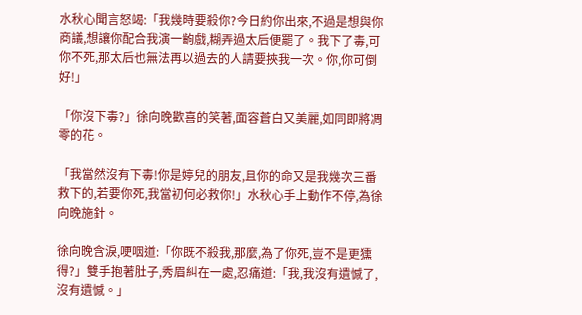水秋心聞言怒竭:「我幾時要殺你?今日約你出來,不過是想與你商議,想讓你配合我演一齣戲,糊弄過太后便罷了。我下了毒,可你不死,那太后也無法再以過去的人請要挾我一次。你,你可倒好!」

「你沒下毒?」徐向晚歡喜的笑著,面容蒼白又美麗,如同即將凋零的花。

「我當然沒有下毒!你是婷兒的朋友,且你的命又是我幾次三番救下的,若要你死,我當初何必救你!」水秋心手上動作不停,為徐向晚施針。

徐向晚含淚,哽咽道:「你既不殺我,那麼,為了你死,豈不是更獯得?」雙手抱著肚子,秀眉糾在一處,忍痛道:「我,我沒有遺憾了,沒有遺憾。」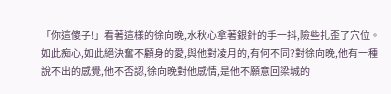「你這傻子!」看著這樣的徐向晚,水秋心拿著銀針的手一抖,險些扎歪了穴位。如此痴心,如此絕決奮不顧身的愛,與他對凌月的,有何不同?對徐向晚,他有一種說不出的感覺,他不否認,徐向晚對他感情,是他不願意回梁城的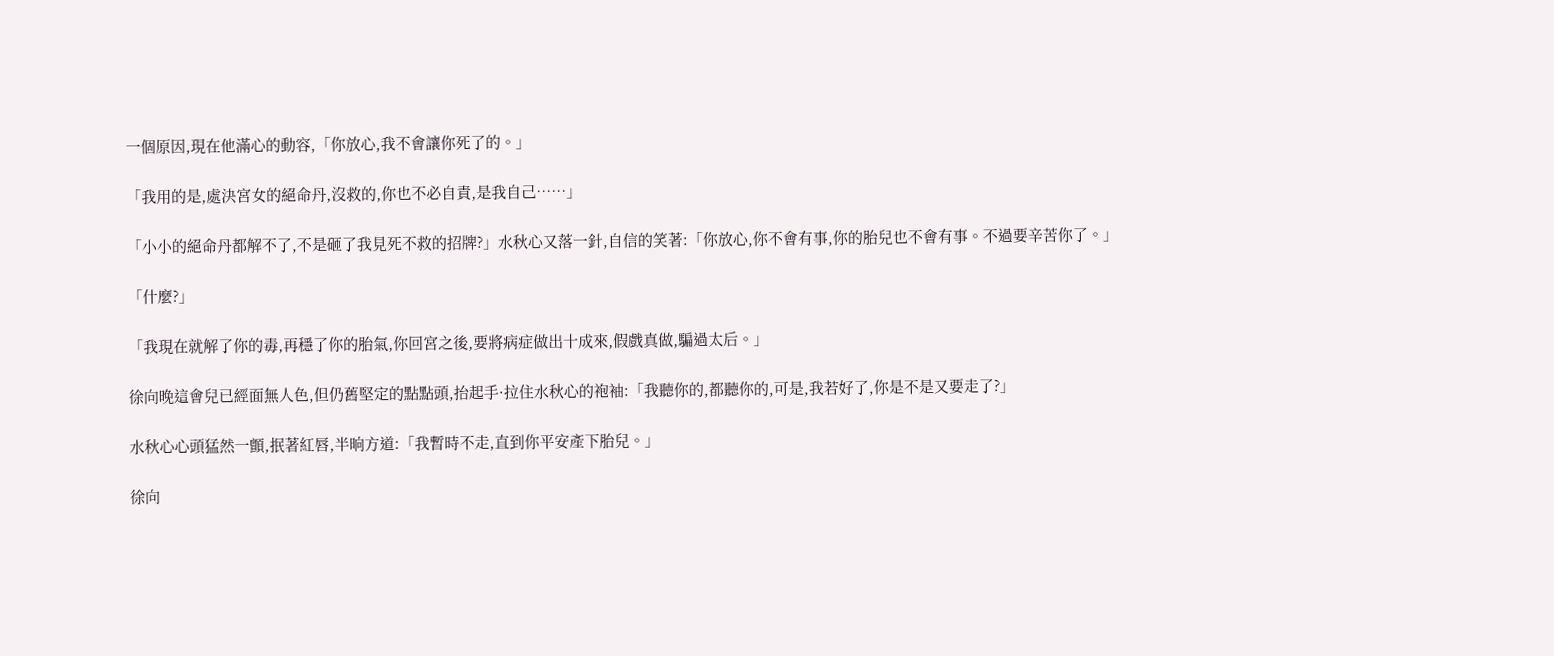一個原因,現在他滿心的動容,「你放心,我不會讓你死了的。」

「我用的是,處決宮女的絕命丹,沒救的,你也不必自責,是我自己……」

「小小的絕命丹都解不了,不是砸了我見死不救的招牌?」水秋心又落一針,自信的笑著:「你放心,你不會有事,你的胎兒也不會有事。不過要辛苦你了。」

「什麼?」

「我現在就解了你的毒,再穩了你的胎氣,你回宮之後,要將病症做出十成來,假戲真做,騙過太后。」

徐向晚這會兒已經面無人色,但仍舊堅定的點點頭,抬起手·拉住水秋心的袍袖:「我聽你的,都聽你的,可是,我若好了,你是不是又要走了?」

水秋心心頭猛然一顫,抿著紅唇,半晌方道:「我暫時不走,直到你平安產下胎兒。」

徐向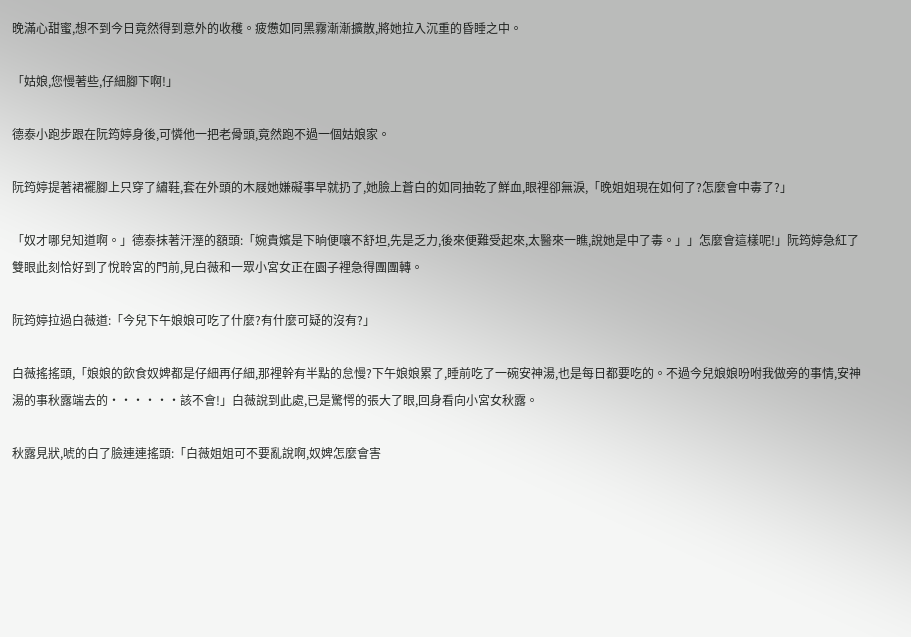晚滿心甜蜜,想不到今日竟然得到意外的收穫。疲憊如同黑霧漸漸擴散,將她拉入沉重的昏睡之中。

「姑娘,您慢著些,仔細腳下啊!」

德泰小跑步跟在阮筠婷身後,可憐他一把老骨頭,竟然跑不過一個姑娘家。

阮筠婷提著裙襬腳上只穿了繡鞋,套在外頭的木屐她嫌礙事早就扔了,她臉上蒼白的如同抽乾了鮮血,眼裡卻無淚,「晚姐姐現在如何了?怎麼會中毒了?」

「奴才哪兒知道啊。」德泰抹著汗溼的額頭:「婉貴嬪是下晌便嚷不舒坦,先是乏力,後來便難受起來,太醫來一瞧,說她是中了毒。」」怎麼會這樣呢!」阮筠婷急紅了雙眼此刻恰好到了悅聆宮的門前,見白薇和一眾小宮女正在園子裡急得團團轉。

阮筠婷拉過白薇道:「今兒下午娘娘可吃了什麼?有什麼可疑的沒有?」

白薇搖搖頭,「娘娘的飲食奴婢都是仔細再仔細,那裡幹有半點的怠慢?下午娘娘累了,睡前吃了一碗安神湯,也是每日都要吃的。不過今兒娘娘吩咐我做旁的事情,安神湯的事秋露端去的······該不會!」白薇說到此處,已是驚愕的張大了眼,回身看向小宮女秋露。

秋露見狀,唬的白了臉連連搖頭:「白薇姐姐可不要亂說啊,奴婢怎麼會害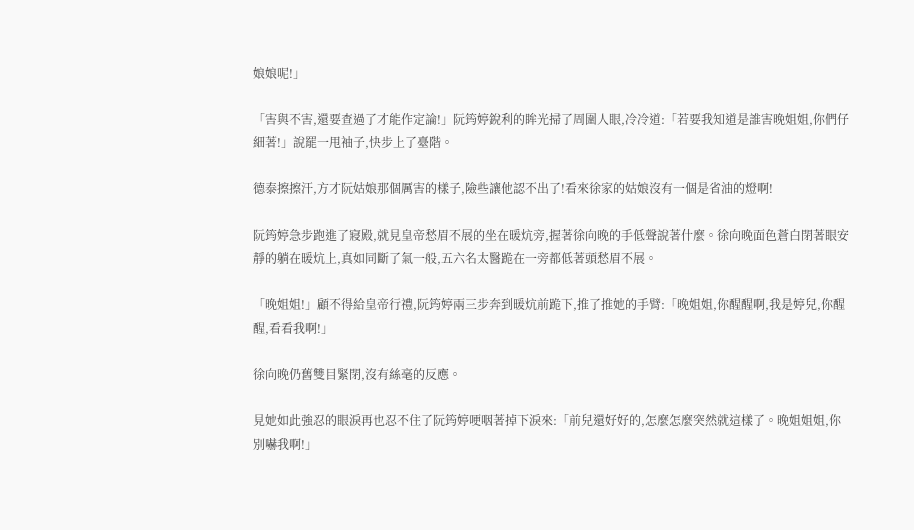娘娘呢!」

「害與不害,還要查過了才能作定論!」阮筠婷銳利的眸光掃了周圍人眼,冷冷道:「若要我知道是誰害晚姐姐,你們仔細著!」說罷一甩袖子,快步上了臺階。

德泰擦擦汗,方才阮姑娘那個厲害的樣子,險些讓他認不出了!看來徐家的姑娘沒有一個是省油的燈啊!

阮筠婷急步跑進了寢殿,就見皇帝愁眉不展的坐在暖炕旁,握著徐向晚的手低聲說著什麼。徐向晚面色蒼白閉著眼安靜的躺在暖炕上,真如同斷了氣一般,五六名太醫跪在一旁都低著頭愁眉不展。

「晚姐姐!」顧不得給皇帝行禮,阮筠婷兩三步奔到暖炕前跪下,推了推她的手臂:「晚姐姐,你醒醒啊,我是婷兒,你醒醒,看看我啊!」

徐向晚仍舊雙目緊閉,沒有絲毫的反應。

見她如此強忍的眼淚再也忍不住了阮筠婷哽咽著掉下淚來:「前兒還好好的,怎麼怎麼突然就這樣了。晚姐姐姐,你別嚇我啊!」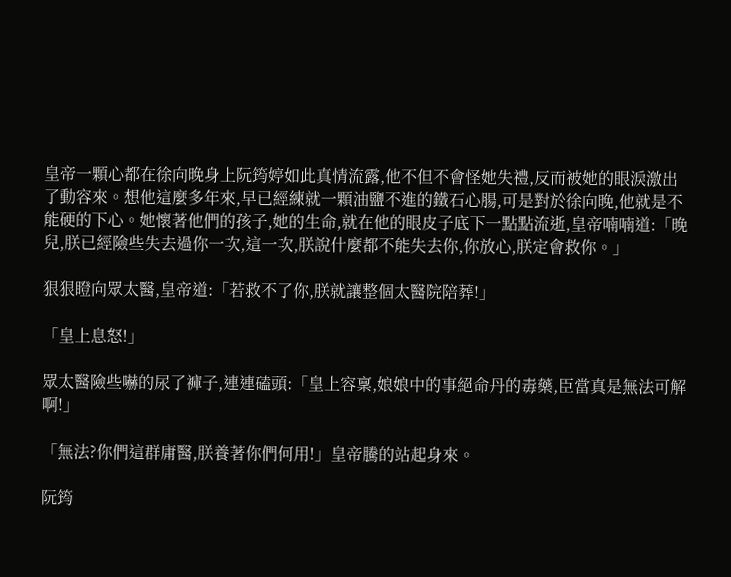皇帝一顆心都在徐向晚身上阮筠婷如此真情流露,他不但不會怪她失禮,反而被她的眼淚激出了動容來。想他這麼多年來,早已經練就一顆油鹽不進的鐵石心腸,可是對於徐向晚,他就是不能硬的下心。她懷著他們的孩子,她的生命,就在他的眼皮子底下一點點流逝,皇帝喃喃道:「晚兒,朕已經險些失去過你一次,這一次,朕說什麼都不能失去你,你放心,朕定會救你。」

狠狠瞪向眾太醫,皇帝道:「若救不了你,朕就讓整個太醫院陪葬!」

「皇上息怒!」

眾太醫險些嚇的尿了褲子,連連磕頭:「皇上容稟,娘娘中的事絕命丹的毒藥,臣當真是無法可解啊!」

「無法?你們這群庸醫,朕養著你們何用!」皇帝騰的站起身來。

阮筠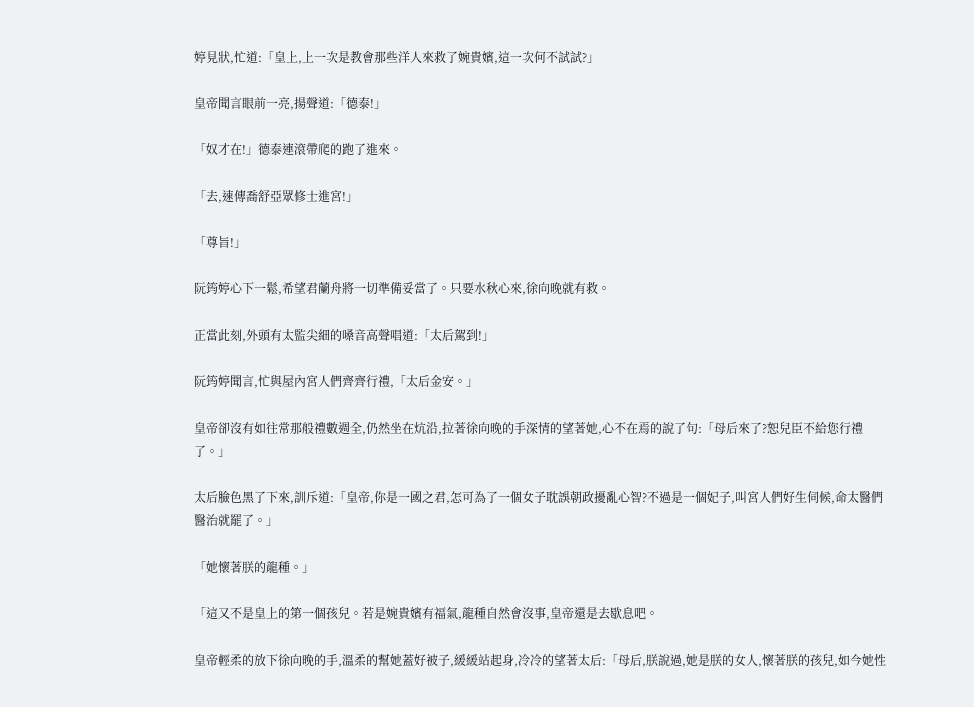婷見狀,忙道:「皇上,上一次是教會那些洋人來救了婉貴嬪,這一次何不試試?」

皇帝聞言眼前一亮,揚聲道:「德泰!」

「奴才在!」德泰連滾帶爬的跑了進來。

「去,速傳喬舒亞眾修士進宮!」

「尊旨!」

阮筠婷心下一鬆,希望君蘭舟將一切準備妥當了。只要水秋心來,徐向晚就有救。

正當此刻,外頭有太監尖細的嗓音高聲唱道:「太后駕到!」

阮筠婷聞言,忙與屋內宮人們齊齊行禮,「太后金安。」

皇帝卻沒有如往常那般禮數週全,仍然坐在炕沿,拉著徐向晚的手深情的望著她,心不在焉的說了句:「母后來了?恕兒臣不給您行禮了。」

太后臉色黑了下來,訓斥道:「皇帝,你是一國之君,怎可為了一個女子耽誤朝政擾亂心智?不過是一個妃子,叫宮人們好生伺候,命太醫們醫治就罷了。」

「她懷著朕的龍種。」

「這又不是皇上的第一個孩兒。若是婉貴嬪有福氣,龍種自然會沒事,皇帝還是去歇息吧。

皇帝輕柔的放下徐向晚的手,溫柔的幫她蓋好被子,緩緩站起身,冷冷的望著太后:「母后,朕說過,她是朕的女人,懷著朕的孩兒,如今她性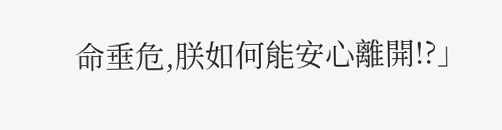命垂危,朕如何能安心離開!?」